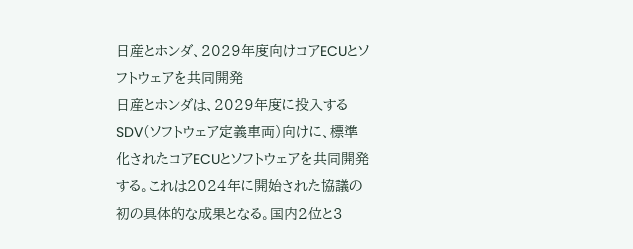日産とホンダ、2029年度向けコアECUとソフトウェアを共同開発
日産とホンダは、2029年度に投入するSDV(ソフトウェア定義車両)向けに、標準化されたコアECUとソフトウェアを共同開発する。これは2024年に開始された協議の初の具体的な成果となる。国内2位と3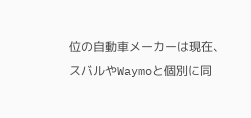位の自動車メーカーは現在、スバルやWaymoと個別に同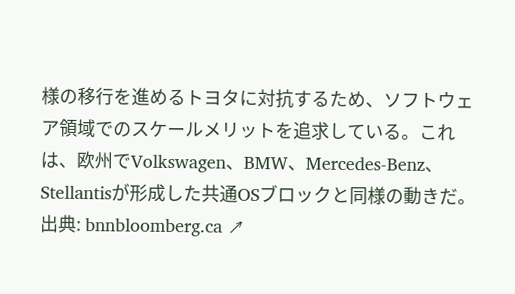様の移行を進めるトヨタに対抗するため、ソフトウェア領域でのスケールメリットを追求している。これは、欧州でVolkswagen、BMW、Mercedes-Benz、Stellantisが形成した共通OSブロックと同様の動きだ。
出典: bnnbloomberg.ca ↗